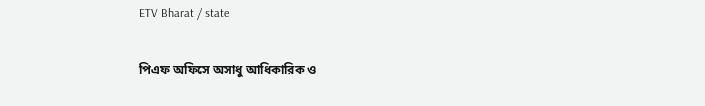ETV Bharat / state

পিএফ অফিসে অসাধু আধিকারিক ও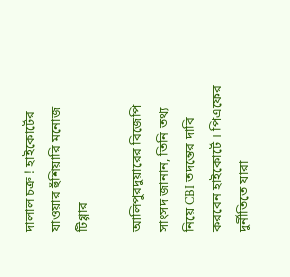দালাল চক্র ! হাইকোর্টের যাওয়ার হুঁশিয়ারি মনোজ টিগ্গার

আলিপুরদুয়ারের বিজেপি সাংসদ জানান, তিনি তথ্য নিয়ে CBI তদন্তের দাবি করবেন হাইকোর্টে । পিএফের দুর্নীতিতে যারা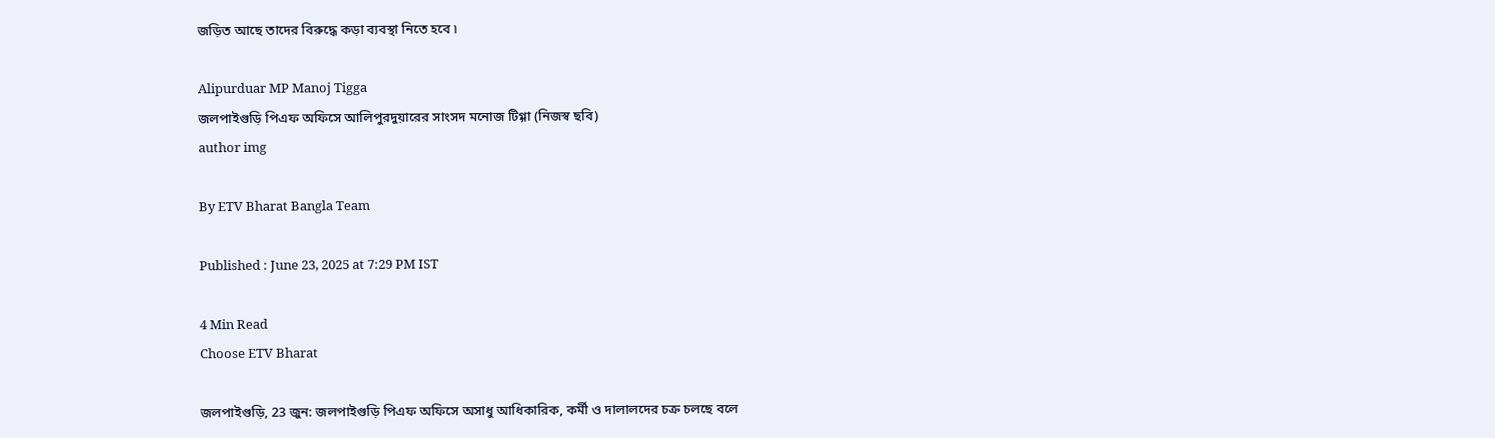জড়িত আছে তাদের বিরুদ্ধে কড়া ব্যবস্থা নিতে হবে ৷

Alipurduar MP Manoj Tigga
জলপাইগুড়ি পিএফ অফিসে আলিপুরদুয়ারের সাংসদ মনোজ টিগ্গা (নিজস্ব ছবি)
author img

By ETV Bharat Bangla Team

Published : June 23, 2025 at 7:29 PM IST

4 Min Read
Choose ETV Bharat

জলপাইগুড়ি, 23 জুন: জলপাইগুড়ি পিএফ অফিসে অসাধু আধিকারিক, কর্মী ও দালালদের চক্র চলছে বলে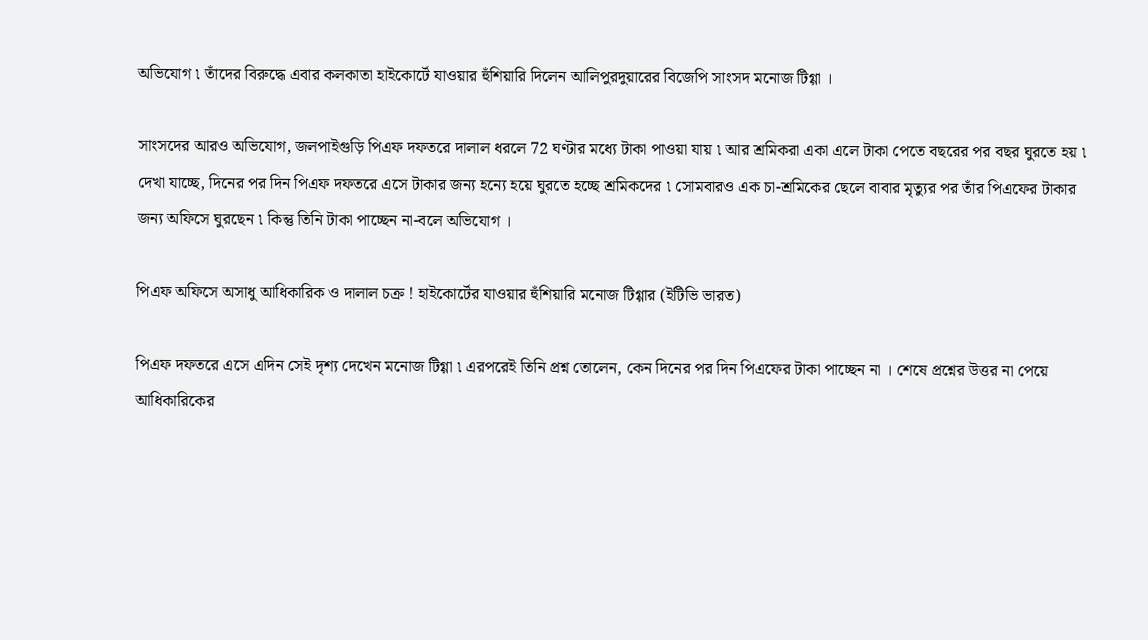অভিযোগ ৷ তাঁদের বিরুদ্ধে এবার কলকাতা হাইকোর্টে যাওয়ার হুঁশিয়ারি দিলেন আলিপুরদুয়ারের বিজেপি সাংসদ মনোজ টিগ্গা ।

সাংসদের আরও অভিযোগ, জলপাইগুড়ি পিএফ দফতরে দালাল ধরলে 72 ঘণ্টার মধ্যে টাকা পাওয়া যায় ৷ আর শ্রমিকরা একা এলে টাকা পেতে বছরের পর বছর ঘুরতে হয় ৷ দেখা যাচ্ছে, দিনের পর দিন পিএফ দফতরে এসে টাকার জন্য হন্যে হয়ে ঘুরতে হচ্ছে শ্রমিকদের ৷ সোমবারও এক চা-শ্রমিকের ছেলে বাবার মৃত্যুর পর তাঁর পিএফের টাকার জন্য অফিসে ঘুরছেন ৷ কিন্তু তিনি টাকা পাচ্ছেন না-বলে অভিযোগ ।

পিএফ অফিসে অসাধু আধিকারিক ও দালাল চক্র ! হাইকোর্টের যাওয়ার হুঁশিয়ারি মনোজ টিগ্গার (ইটিভি ভারত)

পিএফ দফতরে এসে এদিন সেই দৃশ্য দেখেন মনোজ টিগ্গা ৷ এরপরেই তিনি প্রশ্ন তোলেন, কেন দিনের পর দিন পিএফের টাকা পাচ্ছেন না । শেষে প্রশ্নের উত্তর না পেয়ে আধিকারিকের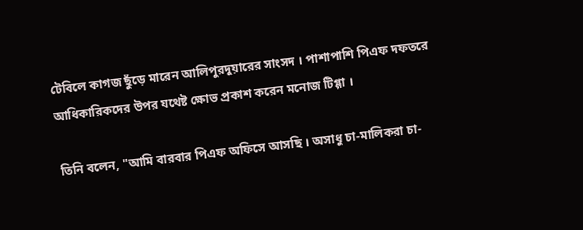টেবিলে কাগজ ছুঁড়ে মারেন আলিপুরদুয়ারের সাংসদ । পাশাপাশি পিএফ দফতরে আধিকারিকদের উপর যথেষ্ট ক্ষোভ প্রকাশ করেন মনোজ টিগ্গা ।

তিনি বলেন, "আমি বারবার পিএফ অফিসে আসছি । অসাধু চা-মালিকরা চা-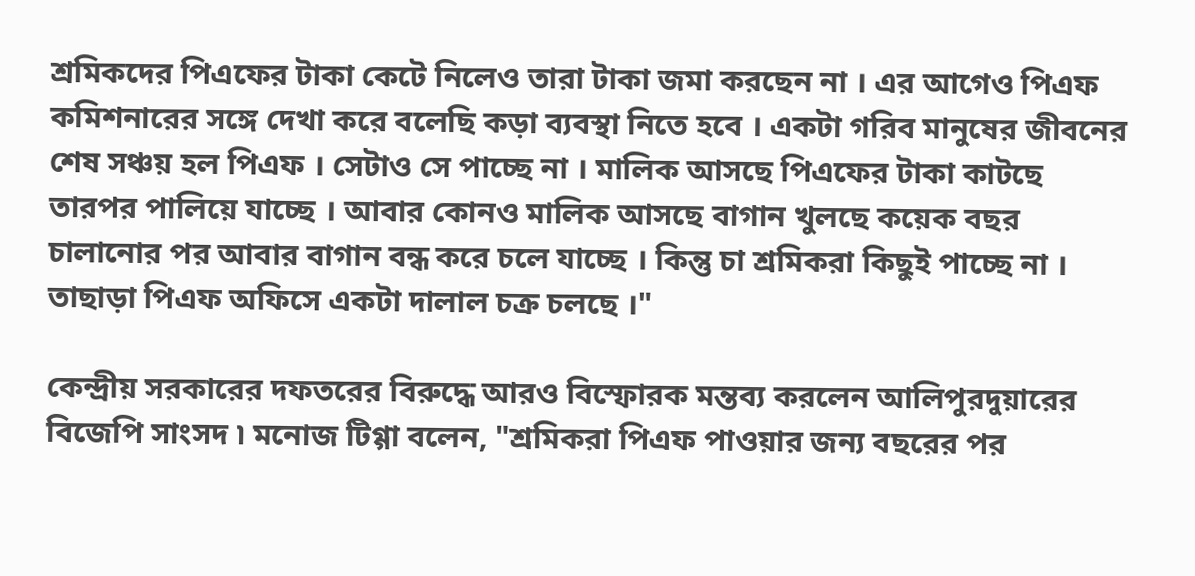শ্রমিকদের পিএফের টাকা কেটে নিলেও তারা টাকা জমা করছেন না । এর আগেও পিএফ কমিশনারের সঙ্গে দেখা করে বলেছি কড়া ব্যবস্থা নিতে হবে । একটা গরিব মানুষের জীবনের শেষ সঞ্চয় হল পিএফ । সেটাও সে পাচ্ছে না । মালিক আসছে পিএফের টাকা কাটছে তারপর পালিয়ে যাচ্ছে । আবার কোনও মালিক আসছে বাগান খুলছে কয়েক বছর চালানোর পর আবার বাগান বন্ধ করে চলে যাচ্ছে । কিন্তু চা শ্রমিকরা কিছুই পাচ্ছে না । তাছাড়া পিএফ অফিসে একটা দালাল চক্র চলছে ।"

কেন্দ্রীয় সরকারের দফতরের বিরুদ্ধে আরও বিস্ফোরক মন্তব্য করলেন আলিপুরদুয়ারের বিজেপি সাংসদ ৷ মনোজ টিগ্গা বলেন, "শ্রমিকরা পিএফ পাওয়ার জন্য বছরের পর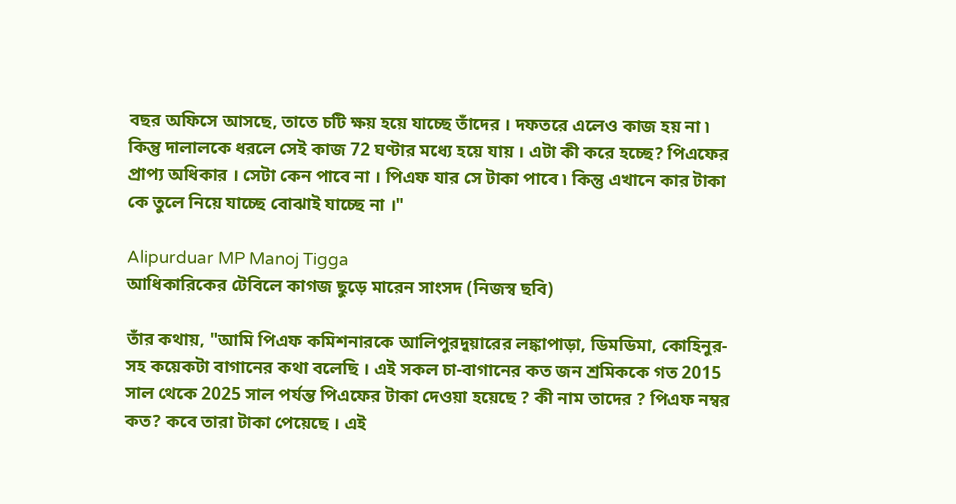বছর অফিসে আসছে, তাতে চটি ক্ষয় হয়ে যাচ্ছে তাঁদের । দফতরে এলেও কাজ হয় না ৷ কিন্তু দালালকে ধরলে সেই কাজ 72 ঘণ্টার মধ্যে হয়ে যায় । এটা কী করে হচ্ছে? পিএফের প্রাপ্য অধিকার । সেটা কেন পাবে না । পিএফ যার সে টাকা পাবে ৷ কিন্তু এখানে কার টাকা কে তুলে নিয়ে যাচ্ছে বোঝাই যাচ্ছে না ।"

Alipurduar MP Manoj Tigga
আধিকারিকের টেবিলে কাগজ ছুড়ে মারেন সাংসদ (নিজস্ব ছবি)

তাঁর কথায়, "আমি পিএফ কমিশনারকে আলিপুরদুয়ারের লঙ্কাপাড়া, ডিমডিমা, কোহিনুর-সহ কয়েকটা বাগানের কথা বলেছি । এই সকল চা-বাগানের কত জন শ্রমিককে গত 2015 সাল থেকে 2025 সাল পর্যন্ত পিএফের টাকা দেওয়া হয়েছে ? কী নাম তাদের ? পিএফ নম্বর কত? কবে তারা টাকা পেয়েছে । এই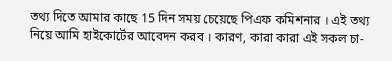তথ্য দিতে আমার কাছে 15 দিন সময় চেয়েছে পিএফ কমিশনার । এই তথ্য নিয়ে আমি হাইকোর্টের আবেদন করব । কারণ, কারা কারা এই সকল চা-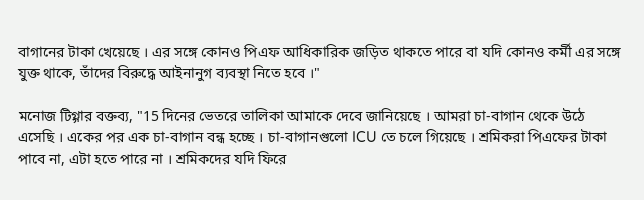বাগানের টাকা খেয়েছে । এর সঙ্গে কোনও পিএফ আধিকারিক জড়িত থাকতে পারে বা যদি কোনও কর্মী এর সঙ্গে যুক্ত থাকে, তাঁদের বিরুদ্ধে আইনানুগ ব্যবস্থা নিতে হবে ।"

মনোজ টিগ্গার বক্তব্য, "15 দিনের ভেতরে তালিকা আমাকে দেবে জানিয়েছে । আমরা চা-বাগান থেকে উঠে এসেছি । একের পর এক চা-বাগান বন্ধ হচ্ছে । চা-বাগানগুলো ICU তে চলে গিয়েছে । শ্রমিকরা পিএফের টাকা পাবে না, এটা হতে পারে না । শ্রমিকদের যদি ফিরে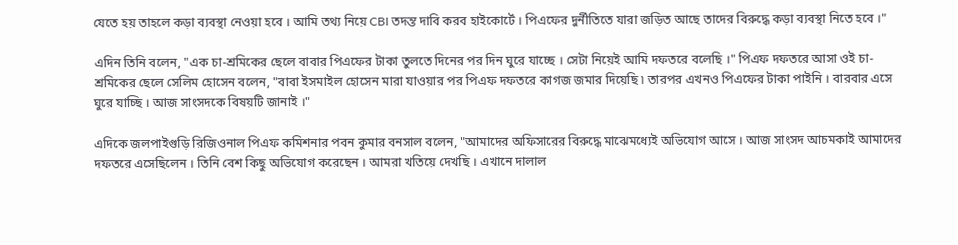যেতে হয় তাহলে কড়া ব্যবস্থা নেওয়া হবে । আমি তথ্য নিয়ে CBI তদন্ত দাবি করব হাইকোর্টে । পিএফের দুর্নীতিতে যারা জড়িত আছে তাদের বিরুদ্ধে কড়া ব্যবস্থা নিতে হবে ।"

এদিন তিনি বলেন, "এক চা-শ্রমিকের ছেলে বাবার পিএফের টাকা তুলতে দিনের পর দিন ঘুরে যাচ্ছে । সেটা নিয়েই আমি দফতরে বলেছি ।" পিএফ দফতরে আসা ওই চা-শ্রমিকের ছেলে সেলিম হোসেন বলেন, "বাবা ইসমাইল হোসেন মারা যাওয়ার পর পিএফ দফতরে কাগজ জমার দিয়েছি ৷ তারপর এখনও পিএফের টাকা পাইনি । বারবার এসে ঘুরে যাচ্ছি । আজ সাংসদকে বিষয়টি জানাই ।"

এদিকে জলপাইগুড়ি রিজিওনাল পিএফ কমিশনার পবন কুমার বনসাল বলেন, "আমাদের অফিসারের বিরুদ্ধে মাঝেমধ্যেই অভিযোগ আসে । আজ সাংসদ আচমকাই আমাদের দফতরে এসেছিলেন । তিনি বেশ কিছু অভিযোগ করেছেন । আমরা খতিয়ে দেখছি । এখানে দালাল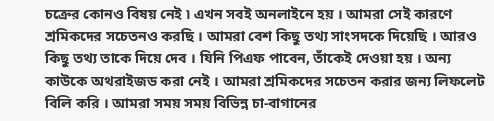চক্রের কোনও বিষয় নেই ৷ এখন সবই অনলাইনে হয় । আমরা সেই কারণে শ্রমিকদের সচেতনও করছি । আমরা বেশ কিছু তথ্য সাংসদকে দিয়েছি । আরও কিছু তথ্য তাকে দিয়ে দেব । যিনি পিএফ পাবেন, তাঁকেই দেওয়া হয় । অন্য কাউকে অথরাইজড করা নেই । আমরা শ্রমিকদের সচেতন করার জন্য লিফলেট বিলি করি । আমরা সময় সময় বিভিন্ন চা-বাগানের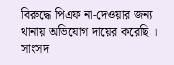বিরুদ্ধে পিএফ না-দেওয়ার জন্য থানায় অভিযোগ দায়ের করেছি । সাংসদ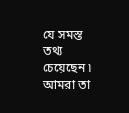যে সমস্ত তথ্য চেয়েছেন ৷ আমরা তা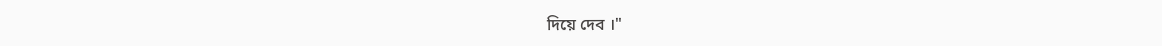দিয়ে দেব ।"